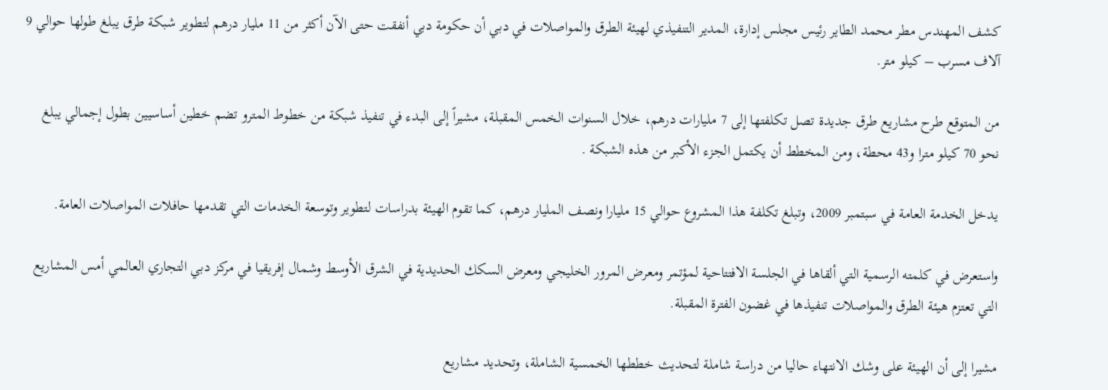كشف المهندس مطر محمد الطاير رئيس مجلس إدارة، المدير التنفيذي لهيئة الطرق والمواصلات في دبي أن حكومة دبي أنفقت حتى الآن أكثر من 11 مليار درهم لتطوير شبكة طرق يبلغ طولها حوالي 9 آلاف مسرب – كيلو متر.

من المتوقع طرح مشاريع طرق جديدة تصل تكلفتها إلى 7 مليارات درهم، خلال السنوات الخمس المقبلة، مشيراً إلى البدء في تنفيذ شبكة من خطوط المترو تضم خطين أساسيين بطول إجمالي يبلغ نحو 70 كيلو مترا و43 محطة، ومن المخطط أن يكتمل الجزء الأكبر من هذه الشبكة .

يدخل الخدمة العامة في سبتمبر 2009، وتبلغ تكلفة هذا المشروع حوالي 15 مليارا ونصف المليار درهم، كما تقوم الهيئة بدراسات لتطوير وتوسعة الخدمات التي تقدمها حافلات المواصلات العامة.

واستعرض في كلمته الرسمية التي ألقاها في الجلسة الافتتاحية لمؤتمر ومعرض المرور الخليجي ومعرض السكك الحديدية في الشرق الأوسط وشمال إفريقيا في مركز دبي التجاري العالمي أمس المشاريع التي تعتزم هيئة الطرق والمواصلات تنفيذها في غضون الفترة المقبلة.

مشيرا إلى أن الهيئة على وشك الانتهاء حاليا من دراسة شاملة لتحديث خططها الخمسية الشاملة، وتحديد مشاريع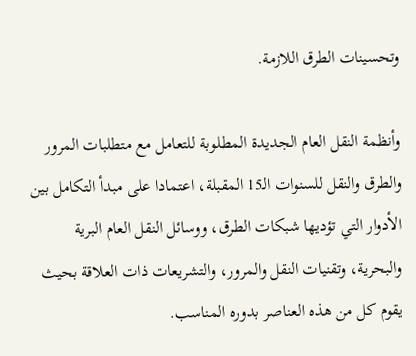وتحسينات الطرق اللازمة.

وأنظمة النقل العام الجديدة المطلوبة للتعامل مع متطلبات المرور والطرق والنقل للسنوات الـ15 المقبلة، اعتمادا على مبدأ التكامل بين الأدوار التي تؤديها شبكات الطرق، ووسائل النقل العام البرية والبحرية، وتقنيات النقل والمرور، والتشريعات ذات العلاقة بحيث يقوم كل من هذه العناصر بدوره المناسب.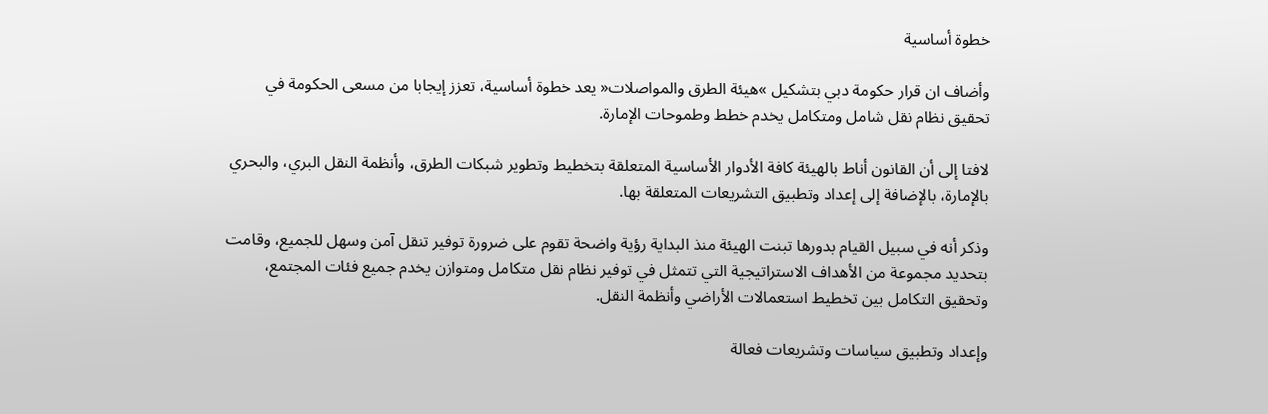خطوة أساسية

وأضاف ان قرار حكومة دبي بتشكيل »هيئة الطرق والمواصلات« يعد خطوة أساسية، تعزز إيجابا من مسعى الحكومة في تحقيق نظام نقل شامل ومتكامل يخدم خطط وطموحات الإمارة.

لافتا إلى أن القانون أناط بالهيئة كافة الأدوار الأساسية المتعلقة بتخطيط وتطوير شبكات الطرق، وأنظمة النقل البري، والبحري بالإمارة، بالإضافة إلى إعداد وتطبيق التشريعات المتعلقة بها.

وذكر أنه في سبيل القيام بدورها تبنت الهيئة منذ البداية رؤية واضحة تقوم على ضرورة توفير تنقل آمن وسهل للجميع، وقامت بتحديد مجموعة من الأهداف الاستراتيجية التي تتمثل في توفير نظام نقل متكامل ومتوازن يخدم جميع فئات المجتمع، وتحقيق التكامل بين تخطيط استعمالات الأراضي وأنظمة النقل.

وإعداد وتطبيق سياسات وتشريعات فعالة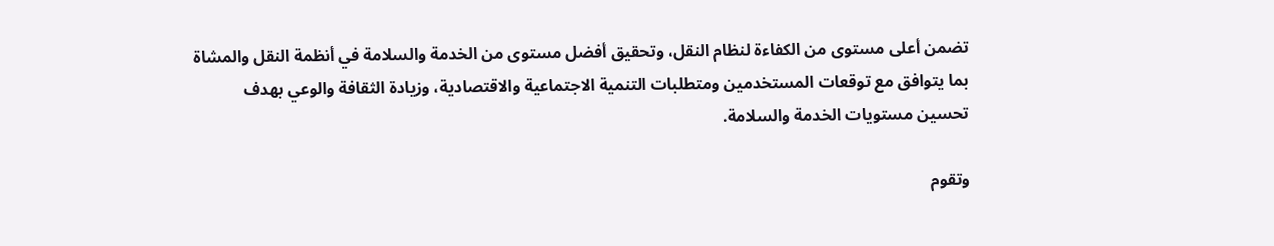تضمن أعلى مستوى من الكفاءة لنظام النقل، وتحقيق أفضل مستوى من الخدمة والسلامة في أنظمة النقل والمشاة بما يتوافق مع توقعات المستخدمين ومتطلبات التنمية الاجتماعية والاقتصادية، وزيادة الثقافة والوعي بهدف تحسين مستويات الخدمة والسلامة.

وتقوم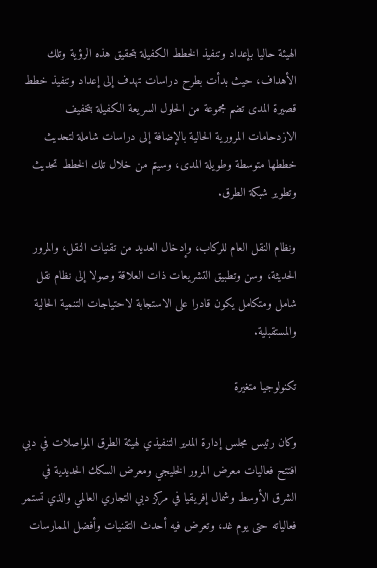الهيئة حاليا بإعداد وتنفيذ الخطط الكفيلة بتحقيق هذه الرؤية وتلك الأهداف، حيث بدأت بطرح دراسات تهدف إلى إعداد وتنفيذ خطط قصيرة المدى تضم مجموعة من الحلول السريعة الكفيلة بتخفيف الازدحامات المرورية الحالية بالإضافة إلى دراسات شاملة لتحديث خططها متوسطة وطويلة المدى، وسيتم من خلال تلك الخطط تحديث وتطوير شبكة الطرق.

ونظام النقل العام للركاب، وإدخال العديد من تقنيات النقل، والمرور الحديثة، وسن وتطبيق التشريعات ذات العلاقة وصولا إلى نظام نقل شامل ومتكامل يكون قادرا على الاستجابة لاحتياجات التنمية الحالية والمستقبلية.

تكنولوجيا متغيرة

وكان رئيس مجلس إدارة المدير التنفيذي لهيئة الطرق المواصلات في دبي افتتح فعاليات معرض المرور الخليجي ومعرض السكك الحديدية في الشرق الأوسط وشمال إفريقيا في مركز دبي التجاري العالمي والذي تستمر فعالياته حتى يوم غد، وتعرض فيه أحدث التقنيات وأفضل الممارسات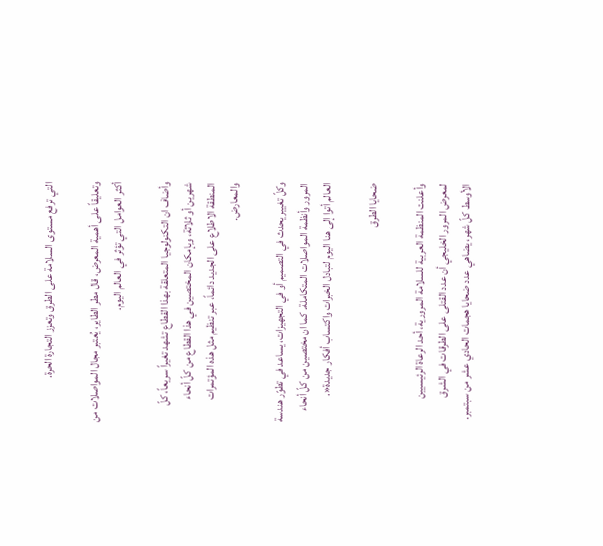التي ترفع مستوى السلامة على الطرق وتعزز التجارة الحرة.

وتعليقاً على أهمية المعرض، قال مطر الطاير، يُعتبر مجال المواصلات من أكثر العوامل التي تؤثر في العالم اليوم.

وأضاف ان التكنولوجيا المتعلقة بهذا القطاع تشهد تغيراً سريعاً، كلّ شهرين أو ثلاثة، وبإمكان المختصين في هذا القطاع من كلّ أنحاء المنطقة الاطلاع على الجديد دائماً، عبر تنظيم مثل هذه المؤتمرات والمعارض.

وكلّ تغيير يحدث في التصميم أو في التجهيزات، يساعد في تطوّر هندسة المرور وأنظمة المواصلات المتكاملة. كما ان مختصين من كلّ أنحاء العالم أتوا إلى هنا اليوم لتبادل الخبرات واكتساب أفكار جديدة«.

ضحايا الطرق

وأعلنت المنظمة العربية للسلامة المرورية، أحد الرعاة الرئيسيين لمعرض المرور الخليجي أن عدد القتلى على الطرقات في الشرق الأوسط كلّ شهر، يضاهي عدد ضحايا هجمات الحادي عشر من سبتمبر.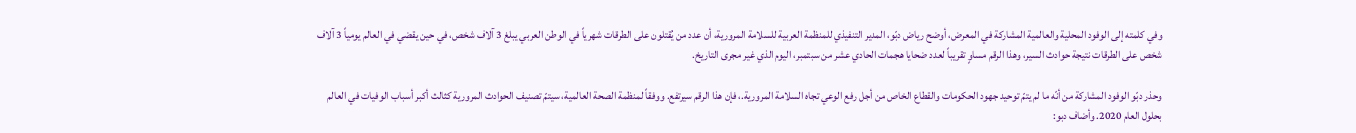وفي كلمته إلى الوفود المحلية والعالمية المشاركة في المعرض، أوضح رياض دبّو، المدير التنفيذي للمنظمة العربية للسلامة المرورية، أن عدد من يُقتلون على الطرقات شهرياً في الوطن العربي يبلغ 3 آلاف شخص، في حين يقضي في العالم يومياً 3 آلاف شخص على الطرقات نتيجة حوادث السير، وهذا الرقم مساوٍ تقريباً لعدد ضحايا هجمات الحادي عشر من سبتمبر، اليوم الذي غير مجرى التاريخ.

وحذر دبّو الوفود المشاركة من أنّه ما لم يتمّ توحيد جهود الحكومات والقطاع الخاص من أجل رفع الوعي تجاه السلامة المرورية.، فإن هذا الرقم سيرتفع. ووفقاً لمنظمة الصحة العالمية، سيتمّ تصنيف الحوادث المرورية كثالث أكبر أسباب الوفيات في العالم بحلول العام 2020. وأضاف دبو: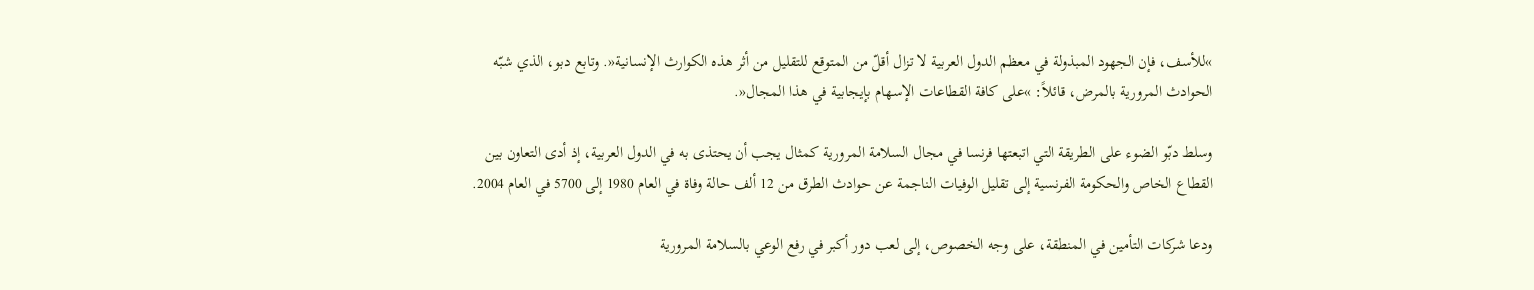»للأسف، فإن الجهود المبذولة في معظم الدول العربية لا تزال أقلّ من المتوقع للتقليل من أثر هذه الكوارث الإنسانية«. وتابع دبو، الذي شبّه الحوادث المرورية بالمرض، قائلاً: »على كافة القطاعات الإسهام بإيجابية في هذا المجال«.

وسلط دبّو الضوء على الطريقة التي اتبعتها فرنسا في مجال السلامة المرورية كمثال يجب أن يحتذى به في الدول العربية، إذ أدى التعاون بين القطاع الخاص والحكومة الفرنسية إلى تقليل الوفيات الناجمة عن حوادث الطرق من 12 ألف حالة وفاة في العام 1980 إلى 5700 في العام 2004.

ودعا شركات التأمين في المنطقة، على وجه الخصوص، إلى لعب دور أكبر في رفع الوعي بالسلامة المرورية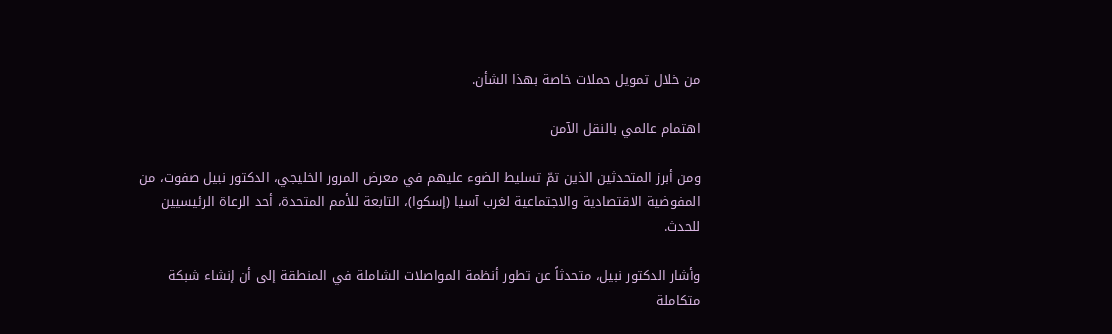من خلال تمويل حملات خاصة بهذا الشأن.

اهتمام عالمي بالنقل الآمن

ومن أبرز المتحدثين الذين تمّ تسليط الضوء عليهم في معرض المرور الخليجي، الدكتور نبيل صفوت، من المفوضية الاقتصادية والاجتماعية لغرب آسيا (إسكوا)، التابعة للأمم المتحدة، أحد الرعاة الرئيسيين للحدث.

وأشار الدكتور نبيل، متحدثاً عن تطور أنظمة المواصلات الشاملة في المنطقة إلى أن إنشاء شبكة متكاملة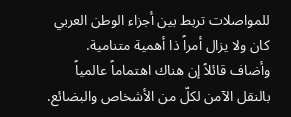للمواصلات تربط بين أجزاء الوطن العربي كان ولا يزال أمراً ذا أهمية متنامية. وأضاف قائلاً إن هناك اهتماماً عالمياً بالنقل الآمن لكلّ من الأشخاص والبضائع.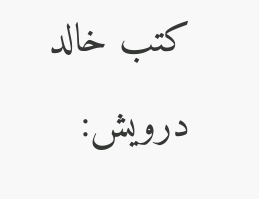كتب خالد درويش: